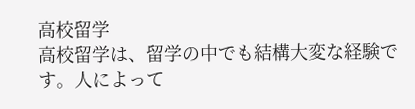高校留学
高校留学は、留学の中でも結構大変な経験です。人によって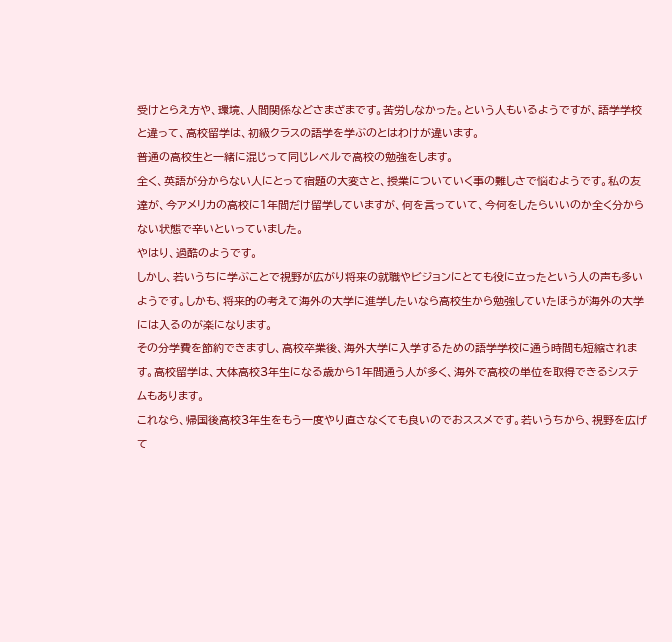受けとらえ方や、環境、人間関係などさまざまです。苦労しなかった。という人もいるようですが、語学学校と違って、高校留学は、初級クラスの語学を学ぶのとはわけが違います。
普通の高校生と一緒に混じって同じレベルで高校の勉強をします。
全く、英語が分からない人にとって宿題の大変さと、授業についていく事の難しさで悩むようです。私の友達が、今アメリカの高校に1年間だけ留学していますが、何を言っていて、今何をしたらいいのか全く分からない状態で辛いといっていました。
やはり、過酷のようです。
しかし、若いうちに学ぶことで視野が広がり将来の就職やビジョンにとても役に立ったという人の声も多いようです。しかも、将来的の考えて海外の大学に進学したいなら高校生から勉強していたほうが海外の大学には入るのが楽になります。
その分学費を節約できますし、高校卒業後、海外大学に入学するための語学学校に通う時間も短縮されます。高校留学は、大体高校3年生になる歳から1年間通う人が多く、海外で高校の単位を取得できるシステムもあります。
これなら、帰国後高校3年生をもう一度やり直さなくても良いのでおススメです。若いうちから、視野を広げて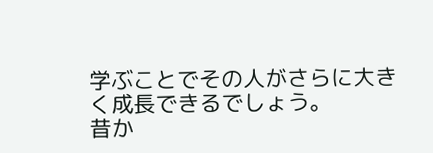学ぶことでその人がさらに大きく成長できるでしょう。
昔か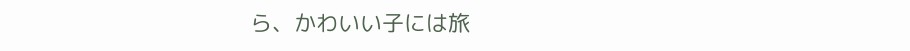ら、かわいい子には旅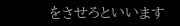をさせろといいます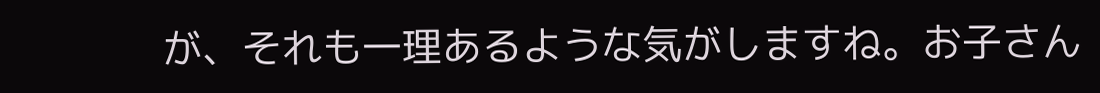が、それも一理あるような気がしますね。お子さん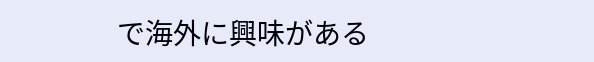で海外に興味がある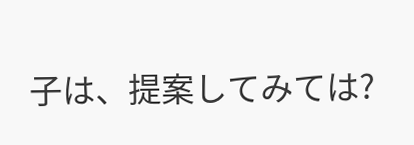子は、提案してみては?